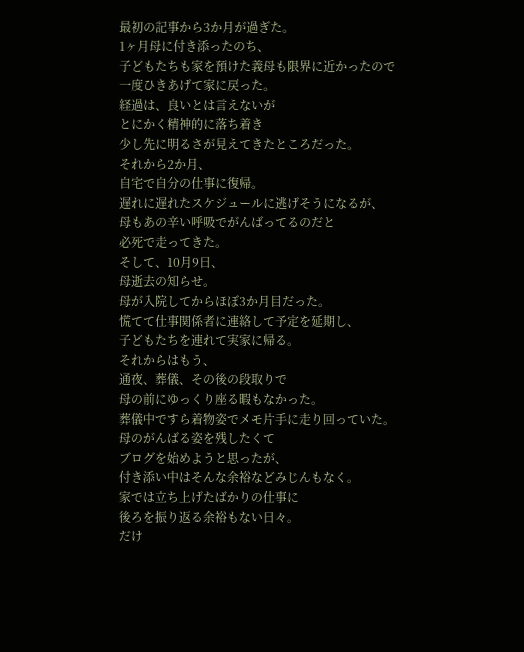最初の記事から3か月が過ぎた。
1ヶ月母に付き添ったのち、
子どもたちも家を預けた義母も限界に近かったので
一度ひきあげて家に戻った。
経過は、良いとは言えないが
とにかく精神的に落ち着き
少し先に明るさが見えてきたところだった。
それから2か月、
自宅で自分の仕事に復帰。
遅れに遅れたスケジュールに逃げそうになるが、
母もあの辛い呼吸でがんばってるのだと
必死で走ってきた。
そして、10月9日、
母逝去の知らせ。
母が入院してからほぼ3か月目だった。
慌てて仕事関係者に連絡して予定を延期し、
子どもたちを連れて実家に帰る。
それからはもう、
通夜、葬儀、その後の段取りで
母の前にゆっくり座る暇もなかった。
葬儀中ですら着物姿でメモ片手に走り回っていた。
母のがんばる姿を残したくて
ブログを始めようと思ったが、
付き添い中はそんな余裕などみじんもなく。
家では立ち上げたばかりの仕事に
後ろを振り返る余裕もない日々。
だけ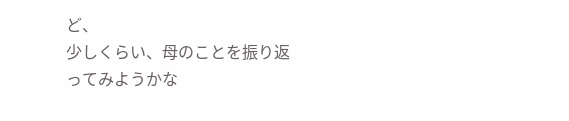ど、
少しくらい、母のことを振り返ってみようかな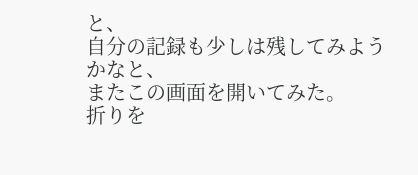と、
自分の記録も少しは残してみようかなと、
またこの画面を開いてみた。
折りを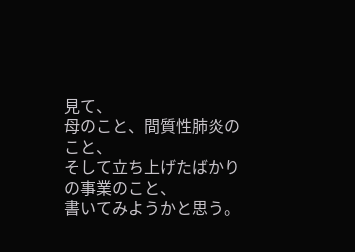見て、
母のこと、間質性肺炎のこと、
そして立ち上げたばかりの事業のこと、
書いてみようかと思う。